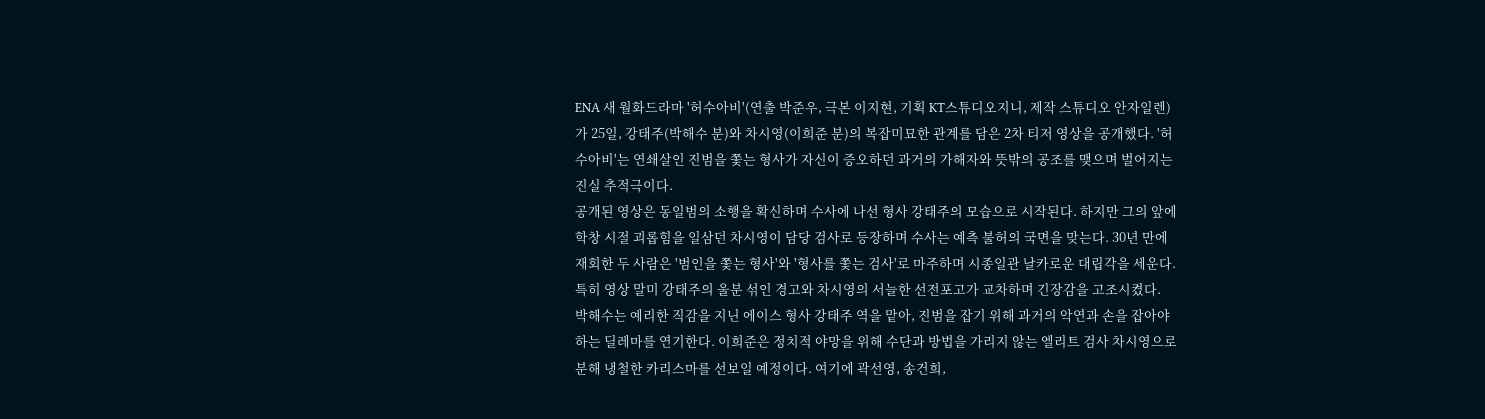ENA 새 월화드라마 '허수아비'(연출 박준우, 극본 이지현, 기획 KT스튜디오지니, 제작 스튜디오 안자일렌)가 25일, 강태주(박해수 분)와 차시영(이희준 분)의 복잡미묘한 관계를 담은 2차 티저 영상을 공개했다. '허수아비'는 연쇄살인 진범을 쫓는 형사가 자신이 증오하던 과거의 가해자와 뜻밖의 공조를 맺으며 벌어지는 진실 추적극이다.
공개된 영상은 동일범의 소행을 확신하며 수사에 나선 형사 강태주의 모습으로 시작된다. 하지만 그의 앞에 학창 시절 괴롭힘을 일삼던 차시영이 담당 검사로 등장하며 수사는 예측 불허의 국면을 맞는다. 30년 만에 재회한 두 사람은 '범인을 쫓는 형사'와 '형사를 쫓는 검사'로 마주하며 시종일관 날카로운 대립각을 세운다. 특히 영상 말미 강태주의 울분 섞인 경고와 차시영의 서늘한 선전포고가 교차하며 긴장감을 고조시켰다.
박해수는 예리한 직감을 지닌 에이스 형사 강태주 역을 맡아, 진범을 잡기 위해 과거의 악연과 손을 잡아야 하는 딜레마를 연기한다. 이희준은 정치적 야망을 위해 수단과 방법을 가리지 않는 엘리트 검사 차시영으로 분해 냉철한 카리스마를 선보일 예정이다. 여기에 곽선영, 송건희,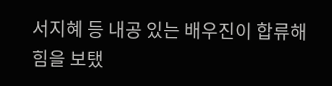서지혜 등 내공 있는 배우진이 합류해 힘을 보탰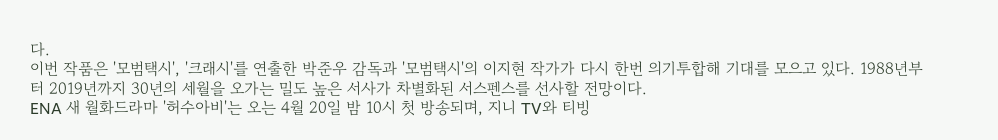다.
이번 작품은 '모범택시', '크래시'를 연출한 박준우 감독과 '모범택시'의 이지현 작가가 다시 한번 의기투합해 기대를 모으고 있다. 1988년부터 2019년까지 30년의 세월을 오가는 밀도 높은 서사가 차별화된 서스펜스를 선사할 전망이다.
ENA 새 월화드라마 '허수아비'는 오는 4월 20일 밤 10시 첫 방송되며, 지니 TV와 티빙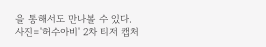을 통해서도 만나볼 수 있다.
사진='허수아비' 2차 티저 캡처